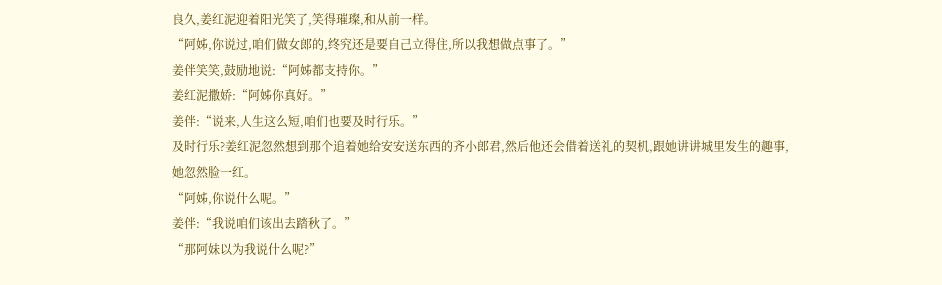良久,姜红泥迎着阳光笑了,笑得璀璨,和从前一样。
“阿姊,你说过,咱们做女郎的,终究还是要自己立得住,所以我想做点事了。”
姜伴笑笑,鼓励地说:“阿姊都支持你。”
姜红泥撒娇:“阿姊你真好。”
姜伴:“说来,人生这么短,咱们也要及时行乐。”
及时行乐?姜红泥忽然想到那个追着她给安安送东西的齐小郎君,然后他还会借着送礼的契机,跟她讲讲城里发生的趣事,她忽然脸一红。
“阿姊,你说什么呢。”
姜伴:“我说咱们该出去踏秋了。”
“那阿妹以为我说什么呢?”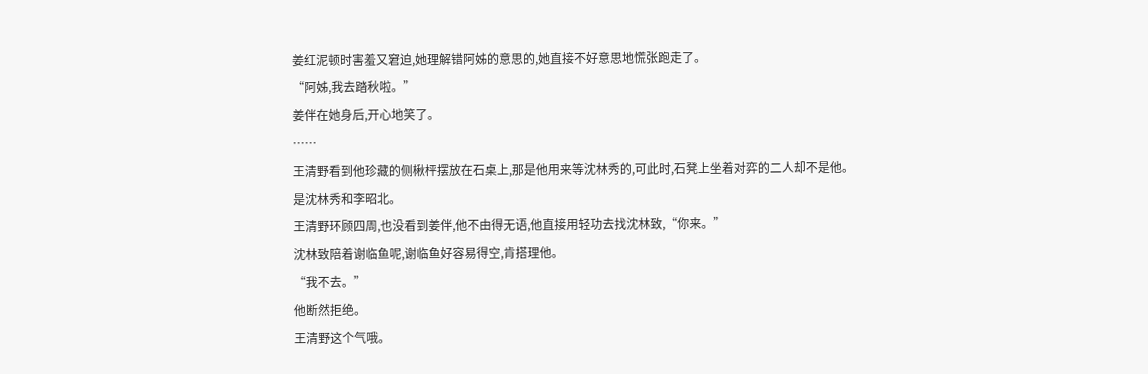姜红泥顿时害羞又窘迫,她理解错阿姊的意思的,她直接不好意思地慌张跑走了。
“阿姊,我去踏秋啦。”
姜伴在她身后,开心地笑了。
……
王清野看到他珍藏的侧楸枰摆放在石桌上,那是他用来等沈林秀的,可此时,石凳上坐着对弈的二人却不是他。
是沈林秀和李昭北。
王清野环顾四周,也没看到姜伴,他不由得无语,他直接用轻功去找沈林致,“你来。”
沈林致陪着谢临鱼呢,谢临鱼好容易得空,肯搭理他。
“我不去。”
他断然拒绝。
王清野这个气哦。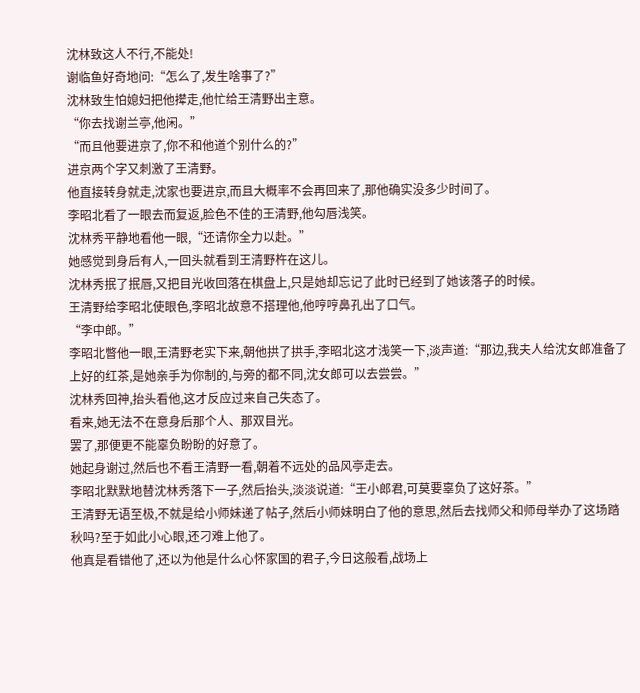沈林致这人不行,不能处!
谢临鱼好奇地问:“怎么了,发生啥事了?”
沈林致生怕媳妇把他撵走,他忙给王清野出主意。
“你去找谢兰亭,他闲。”
“而且他要进京了,你不和他道个别什么的?”
进京两个字又刺激了王清野。
他直接转身就走,沈家也要进京,而且大概率不会再回来了,那他确实没多少时间了。
李昭北看了一眼去而复返,脸色不佳的王清野,他勾唇浅笑。
沈林秀平静地看他一眼,“还请你全力以赴。”
她感觉到身后有人,一回头就看到王清野杵在这儿。
沈林秀抿了抿唇,又把目光收回落在棋盘上,只是她却忘记了此时已经到了她该落子的时候。
王清野给李昭北使眼色,李昭北故意不搭理他,他哼哼鼻孔出了口气。
“李中郎。”
李昭北瞥他一眼,王清野老实下来,朝他拱了拱手,李昭北这才浅笑一下,淡声道:“那边,我夫人给沈女郎准备了上好的红茶,是她亲手为你制的,与旁的都不同,沈女郎可以去尝尝。”
沈林秀回神,抬头看他,这才反应过来自己失态了。
看来,她无法不在意身后那个人、那双目光。
罢了,那便更不能辜负盼盼的好意了。
她起身谢过,然后也不看王清野一看,朝着不远处的品风亭走去。
李昭北默默地替沈林秀落下一子,然后抬头,淡淡说道:“王小郎君,可莫要辜负了这好茶。”
王清野无语至极,不就是给小师妹递了帖子,然后小师妹明白了他的意思,然后去找师父和师母举办了这场踏秋吗?至于如此小心眼,还刁难上他了。
他真是看错他了,还以为他是什么心怀家国的君子,今日这般看,战场上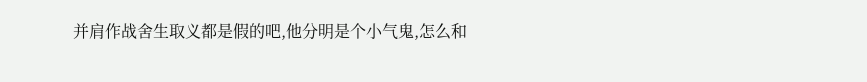并肩作战舍生取义都是假的吧,他分明是个小气鬼,怎么和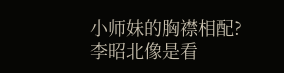小师妹的胸襟相配?
李昭北像是看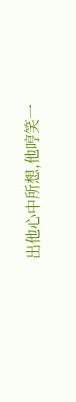出他心中所想,他哼笑一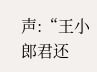声:“王小郎君还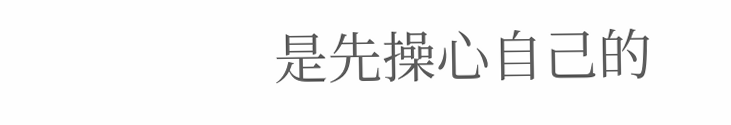是先操心自己的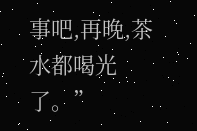事吧,再晚,茶水都喝光了。”